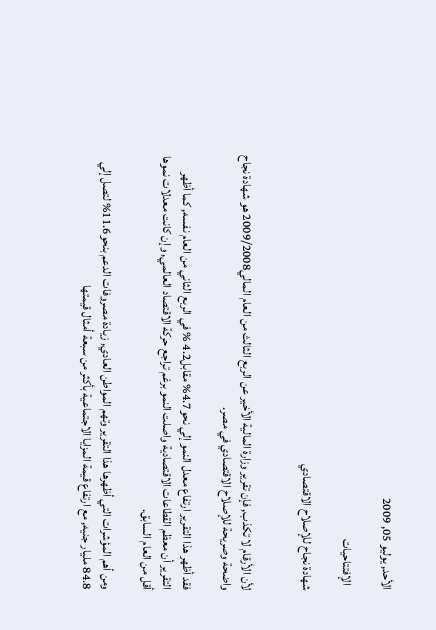الأحد, يوليو 05, 2009

  الإفتتاحيات

شهادة نجاح للإصلاح الاقتصادي


لأن الأرقام لا تكذب, فإن تقرير وزارة المالية الأخير عن الربع الثالث من العام المالي2009/2008 هو شهادة نجاح واضحة وصريحة للإصلاح الاقتصادي في مصر.

فقد أظهر هذا التقرير ارتفاع معدل النمو إلي نحو4.7% مقابل4.2 % في الربع الثاني من العام نفسه, كما أظهر التقرير أن معظم القطاعات الاقتصادية واصلت النمو برغم تراجع حركة الاقتصاد العالمي, وإن كانت معدلات نموها أقل من العام السابق.

ومن أهم المؤشرات التي أظهرها هذا التقرير وتهم المواطن العادي, زيادة مصروفات الدعم بنحو11.6% لتصل إلي 84.8 مليار جنيه, مع ارتفاع قيمة المزايا الاجتماعية بأكثر من سبعة أمثال قيمتها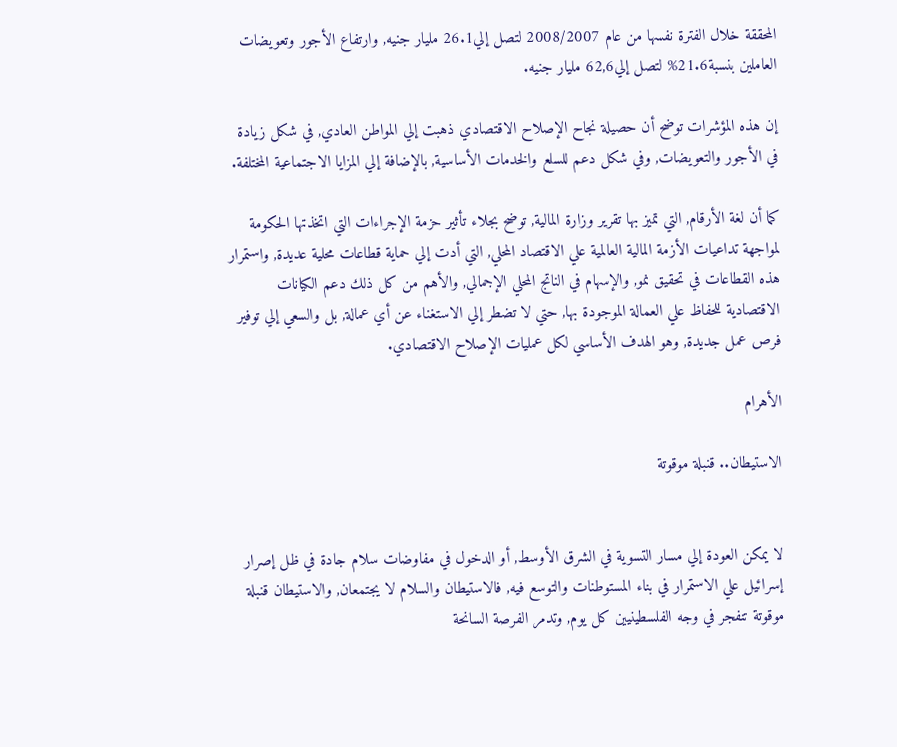المحققة خلال الفترة نفسها من عام 2008/2007 لتصل إلي26.1 مليار جنيه, وارتفاع الأجور وتعويضات العاملين بنسبة21.6% لتصل إلي62,6 مليار جنيه.

إن هذه المؤشرات توضح أن حصيلة نجاح الإصلاح الاقتصادي ذهبت إلي المواطن العادي, في شكل زيادة في الأجور والتعويضات, وفي شكل دعم للسلع والخدمات الأساسية, بالإضافة إلي المزايا الاجتماعية المختلفة.

كما أن لغة الأرقام, التي تميز بها تقرير وزارة المالية, توضح بجلاء تأثير حزمة الإجراءات التي اتخذتها الحكومة لمواجهة تداعيات الأزمة المالية العالمية علي الاقتصاد المحلي, التي أدت إلي حماية قطاعات محلية عديدة, واستمرار هذه القطاعات في تحقيق نمو, والإسهام في الناتج المحلي الإجمالي, والأهم من كل ذلك دعم الكيانات الاقتصادية للحفاظ علي العمالة الموجودة بها, حتي لا تضطر إلي الاستغناء عن أي عمالة, بل والسعي إلي توفير فرص عمل جديدة, وهو الهدف الأساسي لكل عمليات الإصلاح الاقتصادي.

الأهرام

الاستيطان.. قنبلة موقوتة


لا يمكن العودة إلي مسار التسوية في الشرق الأوسط, أو الدخول في مفاوضات سلام جادة في ظل إصرار إسرائيل علي الاستمرار في بناء المستوطنات والتوسع فيه, فالاستيطان والسلام لا يجتمعان, والاستيطان قنبلة موقوتة تنفجر في وجه الفلسطينيين كل يوم, وتدمر الفرصة السانحة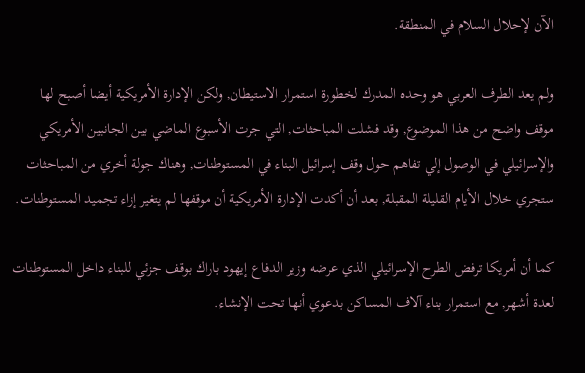الآن لإحلال السلام في المنطقة.

ولم يعد الطرف العربي هو وحده المدرك لخطورة استمرار الاستيطان, ولكن الإدارة الأمريكية أيضا أصبح لها موقف واضح من هذا الموضوع, وقد فشلت المباحثات, التي جرت الأسبوع الماضي بين الجانبين الأمريكي والإسرائيلي في الوصول إلي تفاهم حول وقف إسرائيل البناء في المستوطنات, وهناك جولة أخري من المباحثات ستجري خلال الأيام القليلة المقبلة, بعد أن أكدت الإدارة الأمريكية أن موقفها لم يتغير إزاء تجميد المستوطنات.

كما أن أمريكا ترفض الطرح الإسرائيلي الذي عرضه وزير الدفاع إيهود باراك بوقف جزئي للبناء داخل المستوطنات لعدة أشهر, مع استمرار بناء آلاف المساكن بدعوي أنها تحت الإنشاء.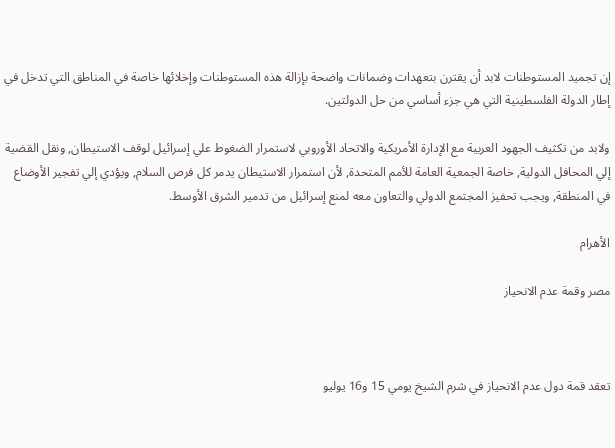إن تجميد المستوطنات لابد أن يقترن بتعهدات وضمانات واضحة بإزالة هذه المستوطنات وإخلائها خاصة في المناطق التي تدخل في إطار الدولة الفلسطينية التي هي جزء أساسي من حل الدولتين.

ولابد من تكثيف الجهود العربية مع الإدارة الأمريكية والاتحاد الأوروبي لاستمرار الضغوط علي إسرائيل لوقف الاستيطان, ونقل القضية إلي المحافل الدولية, خاصة الجمعية العامة للأمم المتحدة, لأن استمرار الاستيطان يدمر كل فرص السلام, ويؤدي إلي تفجير الأوضاع في المنطقة, ويجب تحفيز المجتمع الدولي والتعاون معه لمنع إسرائيل من تدمير الشرق الأوسط.

الأهرام

مصر وقمة عدم الانحياز



تعقد قمة دول عدم الانحياز في شرم الشيخ يومي 15 و16 يوليو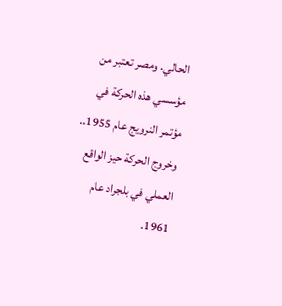الحالي. ومصر تعتبر من مؤسسي هذه الحركة في مؤتمر النرويج عام 1955.. وخروج الحركة حيز الواقع العملي في بلجراد عام 1961.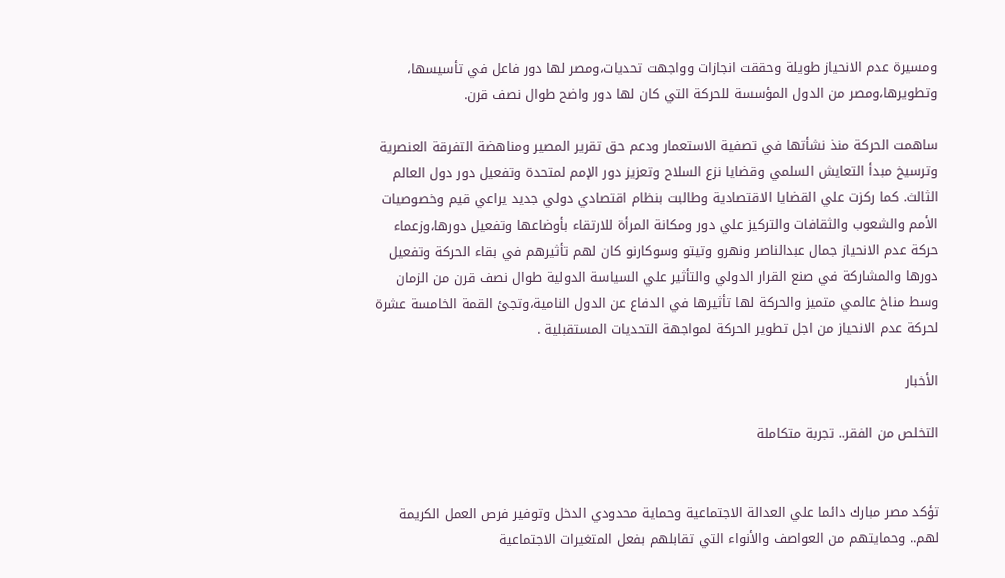ومسيرة عدم الانحياز طويلة وحققت انجازات وواجهت تحديات،ومصر لها دور فاعل في تأسيسها، وتطويرها،ومصر من الدول المؤسسة للحركة التي كان لها دور واضح طوال نصف قرن.

ساهمت الحركة منذ نشأتها في تصفية الاستعمار ودعم حق تقرير المصير ومناهضة التفرقة العنصرية وترسيخ مبدأ التعايش السلمي وقضايا نزع السلاح وتعزيز دور الإمم لمتحدة وتفعيل دور دول العالم الثالث. كما ركزت علي القضايا الاقتصادية وطالبت بنظام اقتصادي دولي جديد يراعي قيم وخصوصيات الأمم والشعوب والثقافات والتركيز علي دور ومكانة المرأة للارتقاء بأوضاعها وتفعيل دورها،وزعماء حركة عدم الانحياز جمال عبدالناصر ونهرو وتيتو وسوكارنو كان لهم تأثيرهم في بقاء الحركة وتفعيل دورها والمشاركة في صنع القرار الدولي والتأثير علي السياسة الدولية طوال نصف قرن من الزمان وسط مناخ عالمي متميز والحركة لها تأثيرها في الدفاع عن الدول النامية،وتجئ القمة الخامسة عشرة لحركة عدم الانحياز من اجل تطوير الحركة لمواجهة التحديات المستقبلية .

الأخبار

التخلص من الفقر.. تجربة متكاملة


تؤكد مصر مبارك دائما علي العدالة الاجتماعية وحماية محدودي الدخل وتوفير فرص العمل الكريمة لهم.. وحمايتهم من العواصف والأنواء التي تقابلهم بفعل المتغيرات الاجتماعية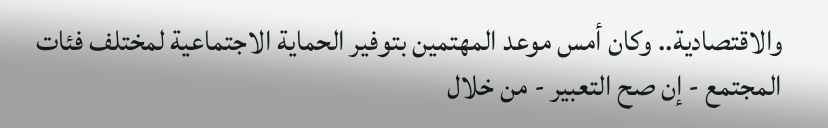والاقتصادية.. وكان أمس موعد المهتمين بتوفير الحماية الاجتماعية لمختلف فئات المجتمع - إن صح التعبير - من خلال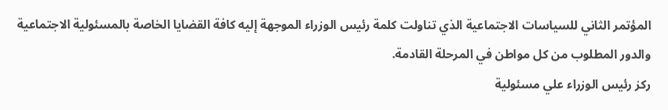المؤتمر الثاني للسياسات الاجتماعية الذي تناولت كلمة رئيس الوزراء الموجهة إليه كافة القضايا الخاصة بالمسئولية الاجتماعية والدور المطلوب من كل مواطن في المرحلة القادمة.
ركز رئيس الوزراء علي مسئولية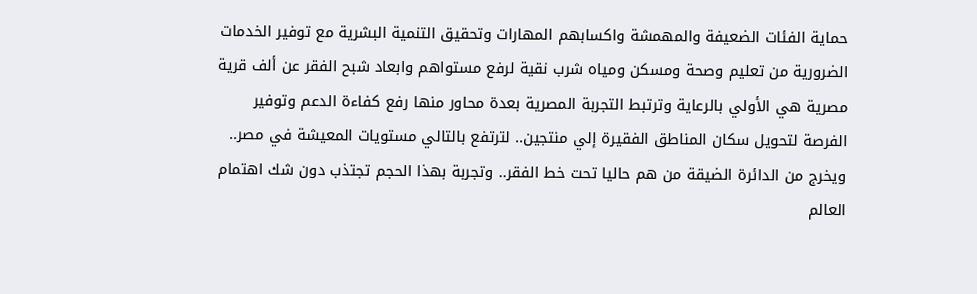حماية الفئات الضعيفة والمهمشة واكسابهم المهارات وتحقيق التنمية البشرية مع توفير الخدمات الضرورية من تعليم وصحة ومسكن ومياه شرب نقية لرفع مستواهم وابعاد شبح الفقر عن ألف قرية مصرية هي الأولي بالرعاية وترتبط التجربة المصرية بعدة محاور منها رفع كفاءة الدعم وتوفير الفرصة لتحويل سكان المناطق الفقيرة إلي منتجين.. لترتفع بالتالي مستويات المعيشة في مصر.. ويخرج من الدائرة الضيقة من هم حاليا تحت خط الفقر.. وتجربة بهذا الحجم تجتذب دون شك اهتمام العالم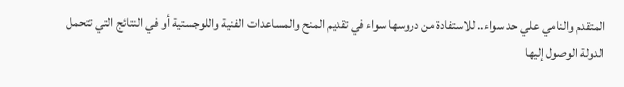المتقدم والنامي علي حد سواء.. للاستفادة من دروسها سواء في تقديم المنح والمساعدات الفنية واللوجستية أو في النتائج التي تتحمل الدولة الوصول إليها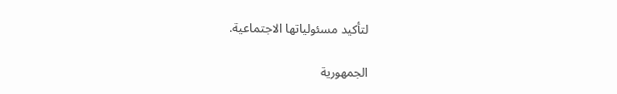لتأكيد مسئولياتها الاجتماعية.

الجمهورية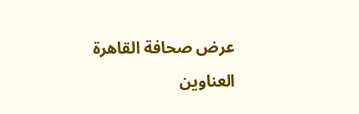عرض صحافة القاهرة
العناوين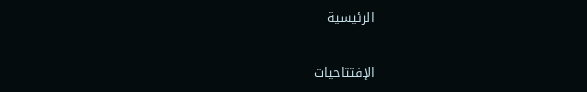الرئيسية

الإفتتاحيات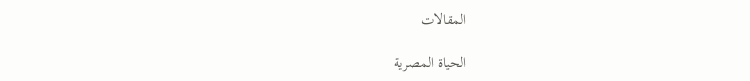المقالات

الحياة المصرية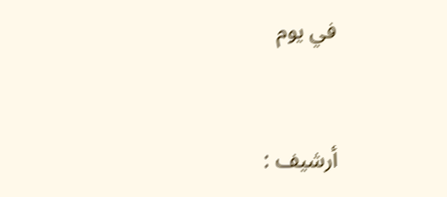في يوم


أرشيف :